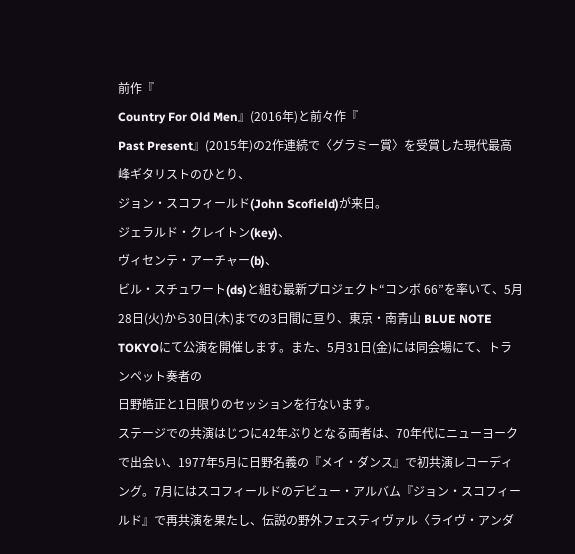前作『
Country For Old Men』(2016年)と前々作『
Past Present』(2015年)の2作連続で〈グラミー賞〉を受賞した現代最高峰ギタリストのひとり、
ジョン・スコフィールド(John Scofield)が来日。
ジェラルド・クレイトン(key)、
ヴィセンテ・アーチャー(b)、
ビル・スチュワート(ds)と組む最新プロジェクト“コンボ 66”を率いて、5月28日(火)から30日(木)までの3日間に亘り、東京・南青山 BLUE NOTE TOKYOにて公演を開催します。また、5月31日(金)には同会場にて、トランペット奏者の
日野皓正と1日限りのセッションを行ないます。
ステージでの共演はじつに42年ぶりとなる両者は、70年代にニューヨークで出会い、1977年5月に日野名義の『メイ・ダンス』で初共演レコーディング。7月にはスコフィールドのデビュー・アルバム『ジョン・スコフィールド』で再共演を果たし、伝説の野外フェスティヴァル〈ライヴ・アンダ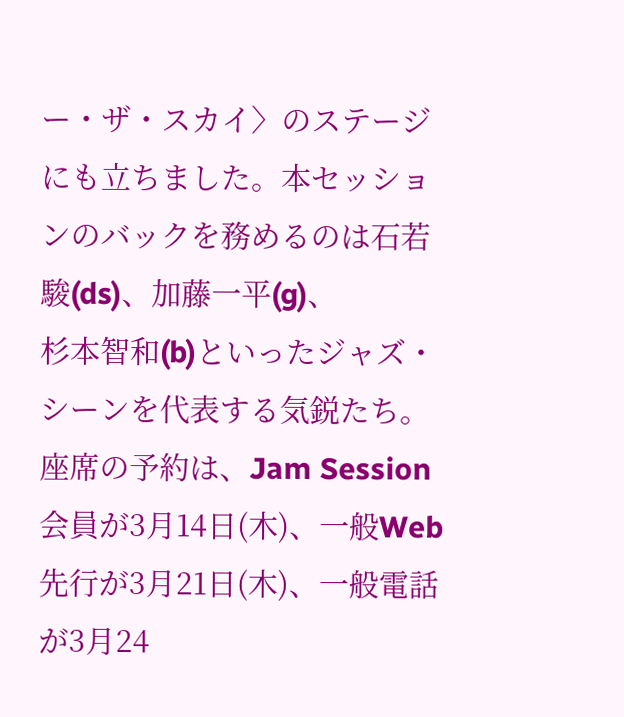ー・ザ・スカイ〉のステージにも立ちました。本セッションのバックを務めるのは石若 駿(ds)、加藤一平(g)、
杉本智和(b)といったジャズ・シーンを代表する気鋭たち。座席の予約は、Jam Session会員が3月14日(木)、一般Web先行が3月21日(木)、一般電話が3月24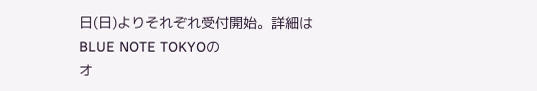日(日)よりそれぞれ受付開始。詳細はBLUE NOTE TOKYOの
オ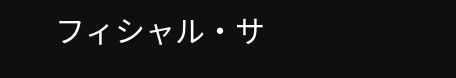フィシャル・サ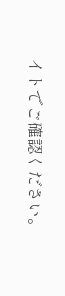イトでご確認ください。